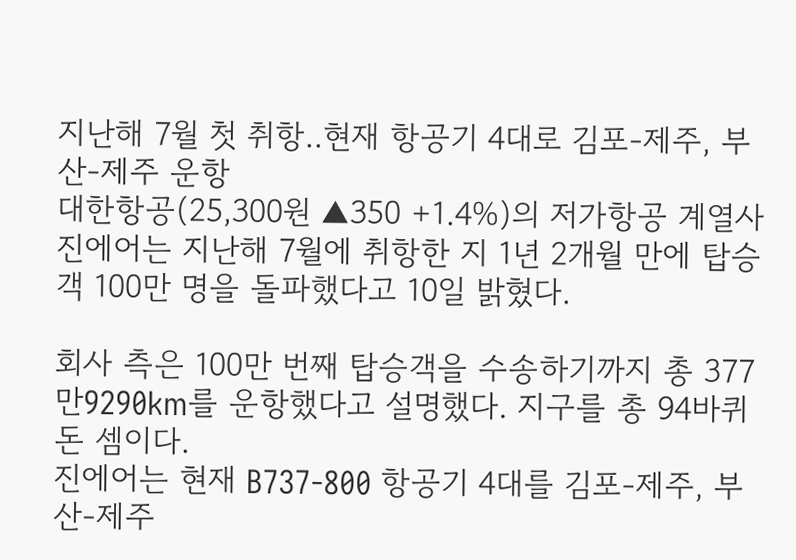지난해 7월 첫 취항..현재 항공기 4대로 김포-제주, 부산-제주 운항
대한항공(25,300원 ▲350 +1.4%)의 저가항공 계열사 진에어는 지난해 7월에 취항한 지 1년 2개월 만에 탑승객 100만 명을 돌파했다고 10일 밝혔다.

회사 측은 100만 번째 탑승객을 수송하기까지 총 377만9290km를 운항했다고 설명했다. 지구를 총 94바퀴 돈 셈이다.
진에어는 현재 B737-800 항공기 4대를 김포-제주, 부산-제주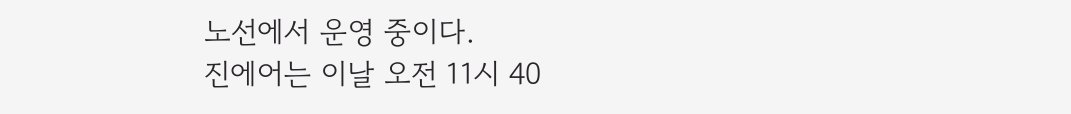노선에서 운영 중이다.
진에어는 이날 오전 11시 40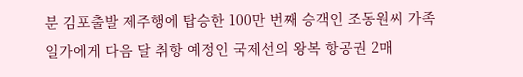분 김포출발 제주행에 탑승한 100만 번째 승객인 조동원씨 가족 일가에게 다음 달 취항 예정인 국제선의 왕복 항공권 2매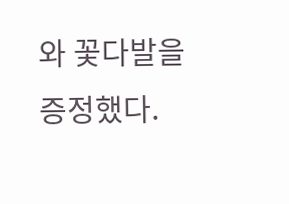와 꽃다발을 증정했다.